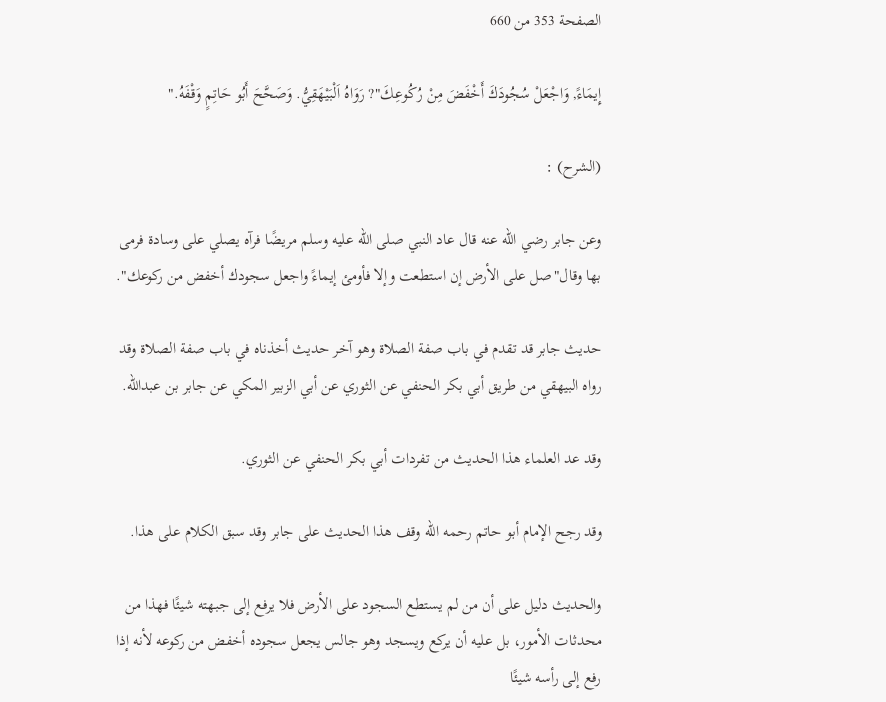الصفحة 353 من 660

إِيمَاءً, وَاجْعَلْ سُجُودَكَ أَخْفَضَ مِنْ رُكُوعِكَ"? رَوَاهُ اَلْبَيْهَقِيُّ. وَصَحَّحَ أَبُو حَاتِمٍ وَقْفَهُ."

(الشرح) :

وعن جابر رضي الله عنه قال عاد النبي صلى الله عليه وسلم مريضًا فرآه يصلي على وسادة فرمى بها وقال"صل على الأرض إن استطعت وإلا فأومئ إيماءً واجعل سجودك أخفض من ركوعك".

حديث جابر قد تقدم في باب صفة الصلاة وهو آخر حديث أخذناه في باب صفة الصلاة وقد رواه البيهقي من طريق أبي بكر الحنفي عن الثوري عن أبي الزبير المكي عن جابر بن عبدالله.

وقد عد العلماء هذا الحديث من تفردات أبي بكر الحنفي عن الثوري.

وقد رجح الإمام أبو حاتم رحمه الله وقف هذا الحديث على جابر وقد سبق الكلام على هذا.

والحديث دليل على أن من لم يستطع السجود على الأرض فلا يرفع إلى جبهته شيئًا فهذا من محدثات الأمور، بل عليه أن يركع ويسجد وهو جالس يجعل سجوده أخفض من ركوعه لأنه إذا رفع إلى رأسه شيئًا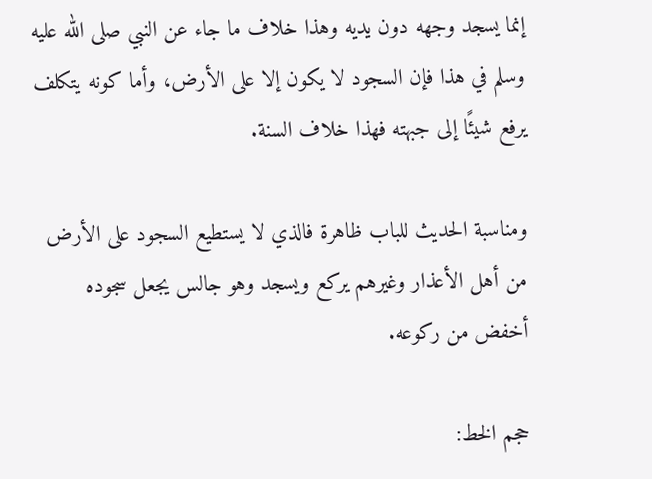إنما يسجد وجهه دون يديه وهذا خلاف ما جاء عن النبي صلى الله عليه وسلم في هذا فإن السجود لا يكون إلا على الأرض، وأما كونه يتكلف يرفع شيئًا إلى جبهته فهذا خلاف السنة.

ومناسبة الحديث للباب ظاهرة فالذي لا يستطيع السجود على الأرض من أهل الأعذار وغيرهم يركع ويسجد وهو جالس يجعل سجوده أخفض من ركوعه.

حجم الخط: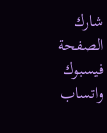شارك الصفحة
فيسبوك واتساب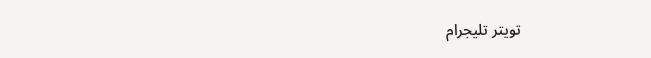تويتر تليجرام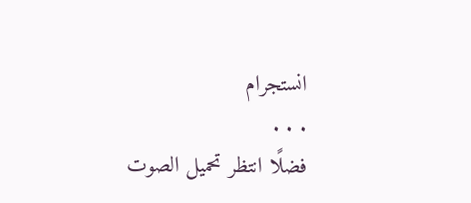انستجرام
. . .
فضلًا انتظر تحميل الصوت